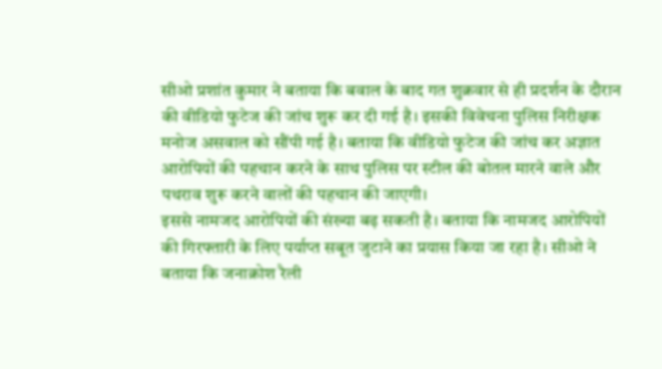सीओ प्रशांत कुमार ने बताया कि बवाल के बाद गत शुक्रवार से ही प्रदर्शन के दौरान की वीडियो फुटेज की जांच शुरू कर दी गई है। इसकी विवेचना पुलिस निरीक्षक मनोज असवाल को सौंपी गई है। बताया कि वीडियो फुटेज की जांच कर अज्ञात आरोपियों की पहचान करने के साथ पुलिस पर स्टील की बोतल मारने वाले और पथराव शुरू करने वालों की पहचान की जाएगी।
इससे नामजद आरोपियों की संख्या बढ़ सकती है। बताया कि नामजद आरोपियों की गिरफ्तारी के लिए पर्याप्त सबूत जुटाने का प्रयास किया जा रहा है। सीओ ने बताया कि जनाक्रोश रैली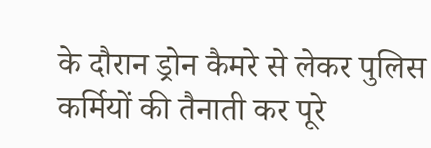के दौरान ड्रोन कैमरे से लेकर पुलिस कर्मियों की तैनाती कर पूरे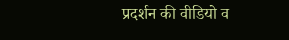प्रदर्शन की वीडियो व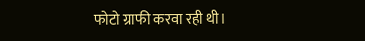फोटो ग्राफी करवा रही थी।